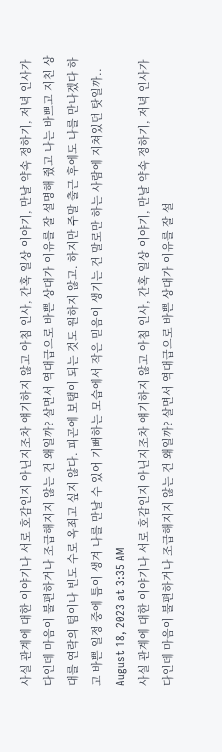사실 관계에 대한 이야기나 서로 호감인지 아닌지조차 얘기하지 않고 아침 인사, 간혹 일상 이야기, 만날 약속 정하기, 저녁 인사가 다인데 마음이 불편하거나 조급해지지 않는 건 왜일까? 살면서 역대급으로 바쁜 상대가 이유를 잘 설명해 줬고 나는 바쁘고 지친 상대를 연락의 텀이나 빈도 수로 옥죄고 싶지 않다. 피곤에 보탬이 되는 것도 원하지 않고. 하지만 주말 출근 후에도 나를 만나겠다 하고 바쁜 일정 중에 틈이 생겨 나를 만날 수 있어 기뻐하는 모습에서 작은 믿음이 생기는 건 말로만 하는 사람에 지쳐있던 탓일까..
August 18, 2023 at 3:35 AM
사실 관계에 대한 이야기나 서로 호감인지 아닌지조차 얘기하지 않고 아침 인사, 간혹 일상 이야기, 만날 약속 정하기, 저녁 인사가 다인데 마음이 불편하거나 조급해지지 않는 건 왜일까? 살면서 역대급으로 바쁜 상대가 이유를 잘 설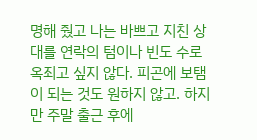명해 줬고 나는 바쁘고 지친 상대를 연락의 텀이나 빈도 수로 옥죄고 싶지 않다. 피곤에 보탬이 되는 것도 원하지 않고. 하지만 주말 출근 후에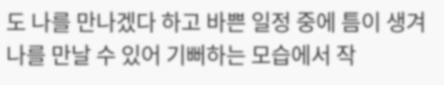도 나를 만나겠다 하고 바쁜 일정 중에 틈이 생겨 나를 만날 수 있어 기뻐하는 모습에서 작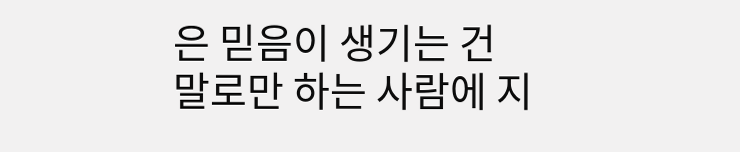은 믿음이 생기는 건 말로만 하는 사람에 지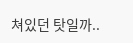쳐있던 탓일까..